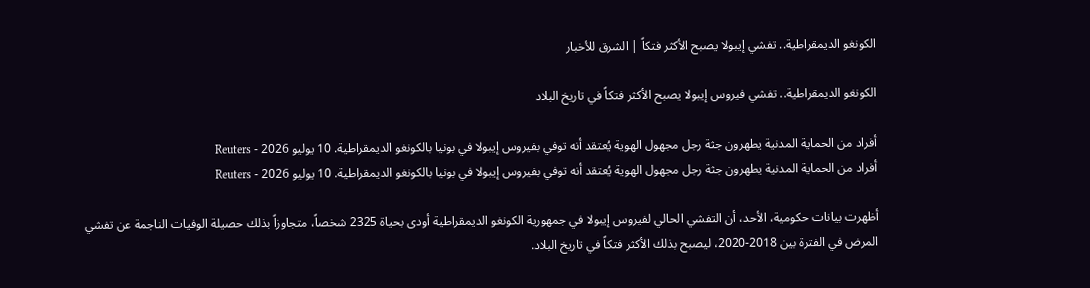الكونغو الديمقراطية.. تفشي إيبولا يصبح الأكثر فتكاً | الشرق للأخبار

الكونغو الديمقراطية.. تفشي فيروس إيبولا يصبح الأكثر فتكاً في تاريخ البلاد

أفراد من الحماية المدنية يطهرون جثة رجل مجهول الهوية يُعتقد أنه توفي بفيروس إيبولا في بونيا بالكونغو الديمقراطية. 10 يوليو 2026 - Reuters
أفراد من الحماية المدنية يطهرون جثة رجل مجهول الهوية يُعتقد أنه توفي بفيروس إيبولا في بونيا بالكونغو الديمقراطية. 10 يوليو 2026 - Reuters

أظهرت بيانات حكومية، الأحد، أن التفشي الحالي لفيروس إيبولا في جمهورية الكونغو الديمقراطية أودى بحياة 2325 شخصاً، متجاوزاً بذلك حصيلة الوفيات الناجمة عن تفشي المرض في الفترة بين 2018-2020، ليصبح بذلك الأكثر فتكاً في تاريخ البلاد.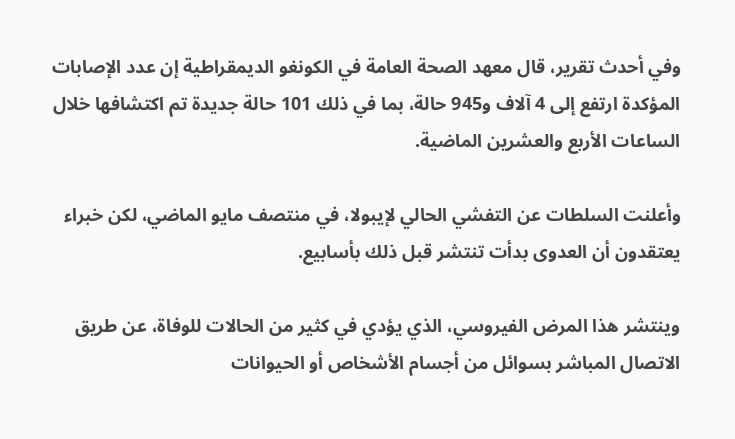وفي أحدث تقرير، قال معهد الصحة العامة في الكونغو الديمقراطية إن عدد الإصابات المؤكدة ارتفع إلى 4 آلاف و945 حالة، بما في ذلك 101 حالة جديدة تم اكتشافها خلال الساعات الأربع والعشرين الماضية.

وأعلنت السلطات عن التفشي الحالي لإيبولا، في منتصف مايو الماضي، لكن خبراء يعتقدون أن العدوى بدأت تنتشر قبل ذلك بأسابيع.

وينتشر هذا المرض الفيروسي، الذي يؤدي في كثير من الحالات للوفاة، عن طريق الاتصال المباشر بسوائل من أجسام الأشخاص أو الحيوانات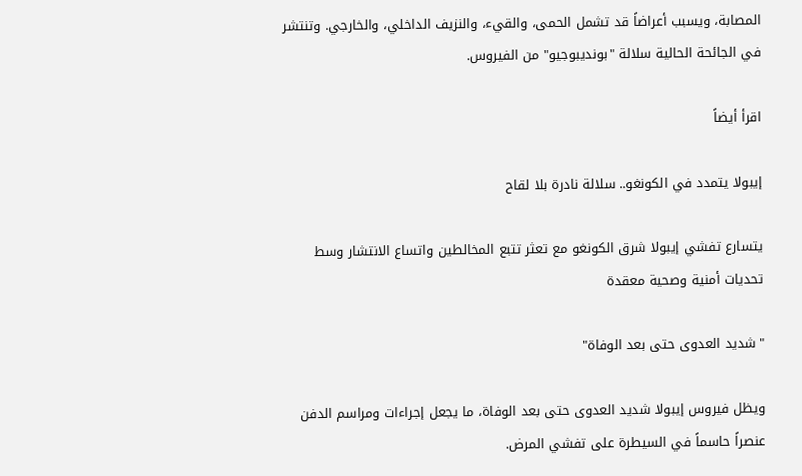المصابة، ويسبب أعراضاً قد تشمل الحمى، والقيء، والنزيف الداخلي، والخارجي. وتنتشر في الجائحة الحالية سلالة "بونديبوجيو" من الفيروس.

اقرأ أيضاً

إيبولا يتمدد في الكونغو.. سلالة نادرة بلا لقاح

يتسارع تفشي إيبولا شرق الكونغو مع تعثر تتبع المخالطين واتساع الانتشار وسط تحديات أمنية وصحية معقدة

"شديد العدوى حتى بعد الوفاة"

ويظل فيروس إيبولا شديد العدوى حتى بعد الوفاة، ما يجعل إجراءات ومراسم الدفن عنصراً حاسماً في السيطرة على تفشي المرض.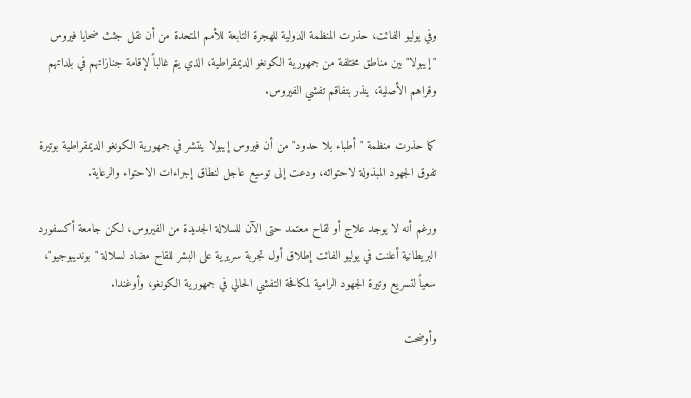وفي يوليو الفائت، حذرت المنظمة الدولية للهجرة التابعة للأمم المتحدة من أن نقل جثث ضحايا فيروس "إيبولا" بين مناطق مختلفة من جمهورية الكونغو الديمقراطية، الذي يتم غالباً لإقامة جنازاتهم في بلداتهم وقراهم الأصلية، ينذر بتفاقم تفشي الفيروس.

كما حذرت منظمة "أطباء بلا حدود" من أن فيروس إيبولا ينتشر في جمهورية الكونغو الديمقراطية بوتيرة تفوق الجهود المبذولة لاحتوائه، ودعت إلى توسيع عاجل لنطاق إجراءات الاحتواء والرعاية.

ورغم أنه لا يوجد علاج أو لقاح معتمد حتى الآن للسلالة الجديدة من الفيروس، لكن جامعة أكسفورد البريطانية أعلنت في يوليو الفائت إطلاق أول تجربة سريرية على البشر للقاح مضاد لسلالة "بونديبوجيو"، سعياً لتسريع وتيرة الجهود الرامية لمكافحة التفشي الحالي في جمهورية الكونغو، وأوغندا.

وأوضحت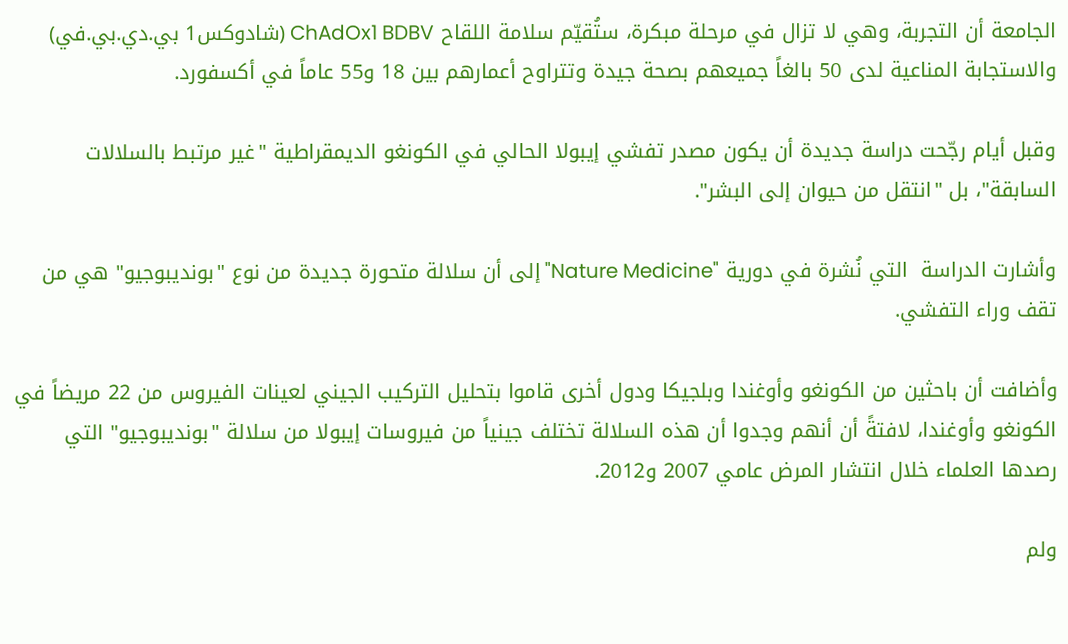الجامعة أن التجربة، وهي لا تزال في مرحلة مبكرة، ستُقيّم سلامة اللقاح ChAdOx1 BDBV (شادوكس1 بي.دي.بي.في) والاستجابة المناعية لدى 50 بالغاً جميعهم بصحة جيدة وتتراوح أعمارهم بين 18 و55 عاماً في أكسفورد.

وقبل أيام رجّحت دراسة جديدة أن يكون مصدر تفشي إيبولا الحالي في الكونغو الديمقراطية "غير مرتبط بالسلالات السابقة"، بل "انتقل من حيوان إلى البشر".

وأشارت الدراسة  التي نُشرة في دورية "Nature Medicine" إلى أن سلالة متحورة جديدة من نوع "بونديبوجيو" هي من تقف وراء التفشي.

وأضافت أن باحثين من الكونغو وأوغندا وبلجيكا ودول أخرى قاموا بتحليل التركيب الجيني لعينات الفيروس من 22 مريضاً في الكونغو وأوغندا، لافتةً أن أنهم وجدوا أن هذه السلالة تختلف جينياً من فيروسات إيبولا من سلالة "بونديبوجيو" التي رصدها العلماء خلال انتشار المرض عامي 2007 و2012.

ولم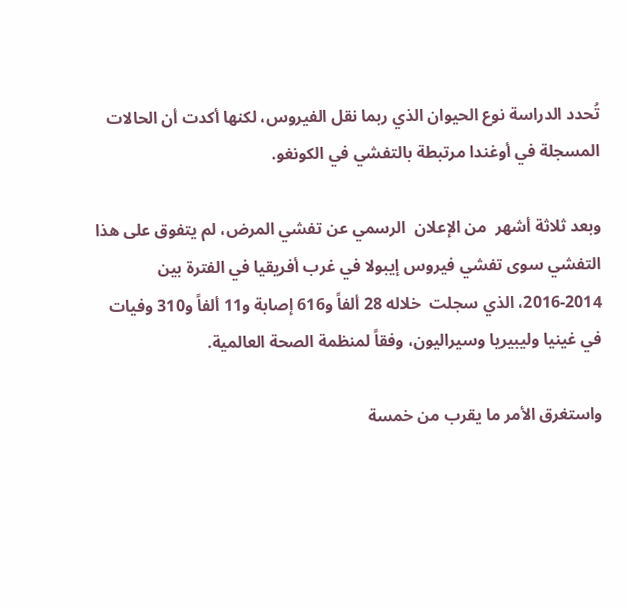تُحدد الدراسة نوع الحيوان الذي ربما نقل الفيروس، لكنها أكدت أن الحالات المسجلة في أوغندا مرتبطة بالتفشي في الكونغو.

وبعد ثلاثة أشهر  من الإعلان  الرسمي عن تفشي المرض، لم يتفوق ‌على هذا التفشي سوى تفشي فيروس إيبولا في غرب أفريقيا في الفترة بين 2014-2016، الذي سجلت  خلاله 28 ألفاً و616 إصابة و11 ألفاً و310 وفيات في غينيا وليبيريا وسيراليون، وفقاً لمنظمة الصحة العالمية.

واستغرق الأمر ما يقرب من خمسة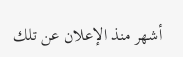أشهر منذ الإعلان عن تلك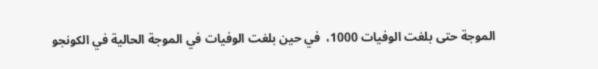الموجة حتى ‌بلغت الوفيات 1000،  في حين بلغت الوفيات في الموجة الحالية في الكونجو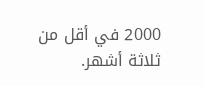2000 في أقل من ثلاثة أشهر.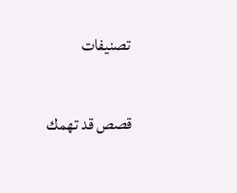تصنيفات

قصص قد تهمك